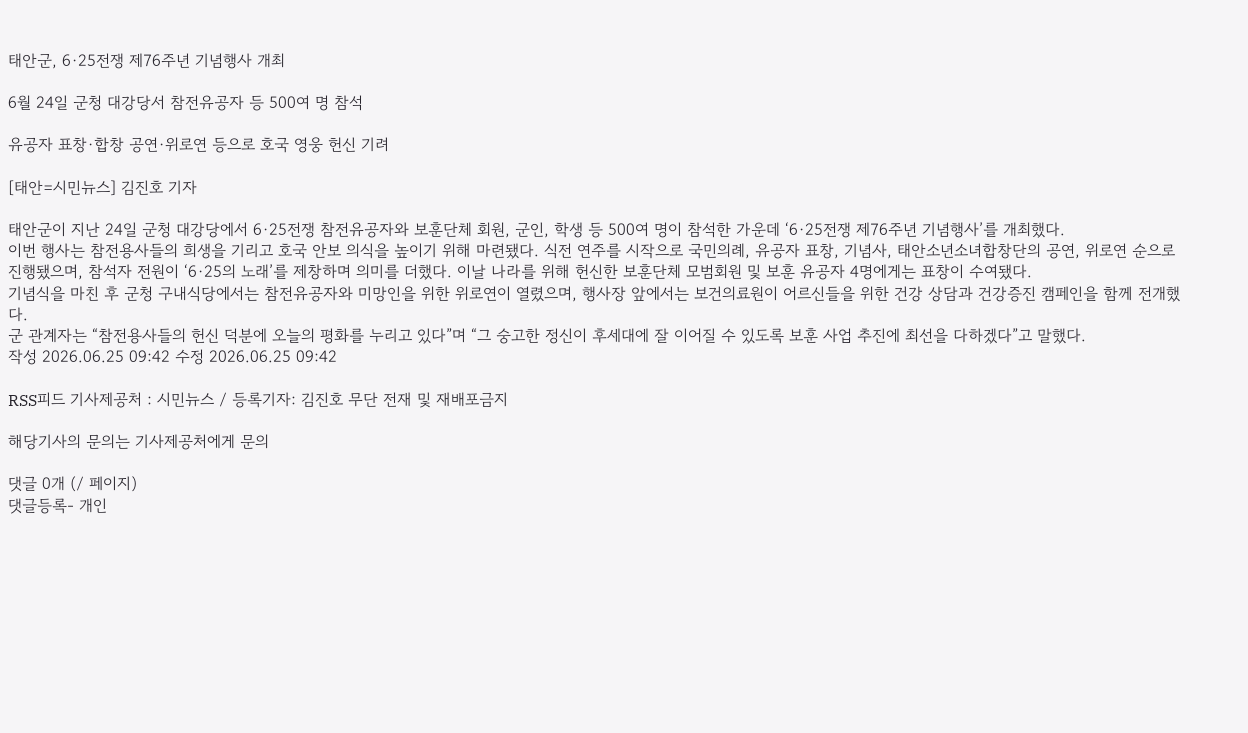태안군, 6·25전쟁 제76주년 기념행사 개최

6월 24일 군청 대강당서 참전유공자 등 500여 명 참석

유공자 표창·합창 공연·위로연 등으로 호국 영웅 헌신 기려

[태안=시민뉴스] 김진호 기자

태안군이 지난 24일 군청 대강당에서 6·25전쟁 참전유공자와 보훈단체 회원, 군인, 학생 등 500여 명이 참석한 가운데 ‘6·25전쟁 제76주년 기념행사’를 개최했다.
이번 행사는 참전용사들의 희생을 기리고 호국 안보 의식을 높이기 위해 마련됐다. 식전 연주를 시작으로 국민의례, 유공자 표창, 기념사, 태안소년소녀합창단의 공연, 위로연 순으로 진행됐으며, 참석자 전원이 ‘6·25의 노래’를 제창하며 의미를 더했다. 이날 나라를 위해 헌신한 보훈단체 모범회원 및 보훈 유공자 4명에게는 표창이 수여됐다.
기념식을 마친 후 군청 구내식당에서는 참전유공자와 미망인을 위한 위로연이 열렸으며, 행사장 앞에서는 보건의료원이 어르신들을 위한 건강 상담과 건강증진 캠페인을 함께 전개했다.
군 관계자는 “참전용사들의 헌신 덕분에 오늘의 평화를 누리고 있다”며 “그 숭고한 정신이 후세대에 잘 이어질 수 있도록 보훈 사업 추진에 최선을 다하겠다”고 말했다.
작성 2026.06.25 09:42 수정 2026.06.25 09:42

RSS피드 기사제공처 : 시민뉴스 / 등록기자: 김진호 무단 전재 및 재배포금지

해당기사의 문의는 기사제공처에게 문의

댓글 0개 (/ 페이지)
댓글등록- 개인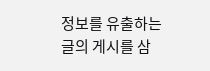정보를 유출하는 글의 게시를 삼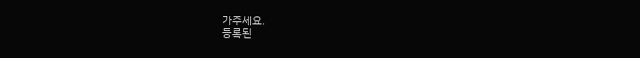가주세요.
등록된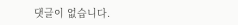댓글이 없습니다.